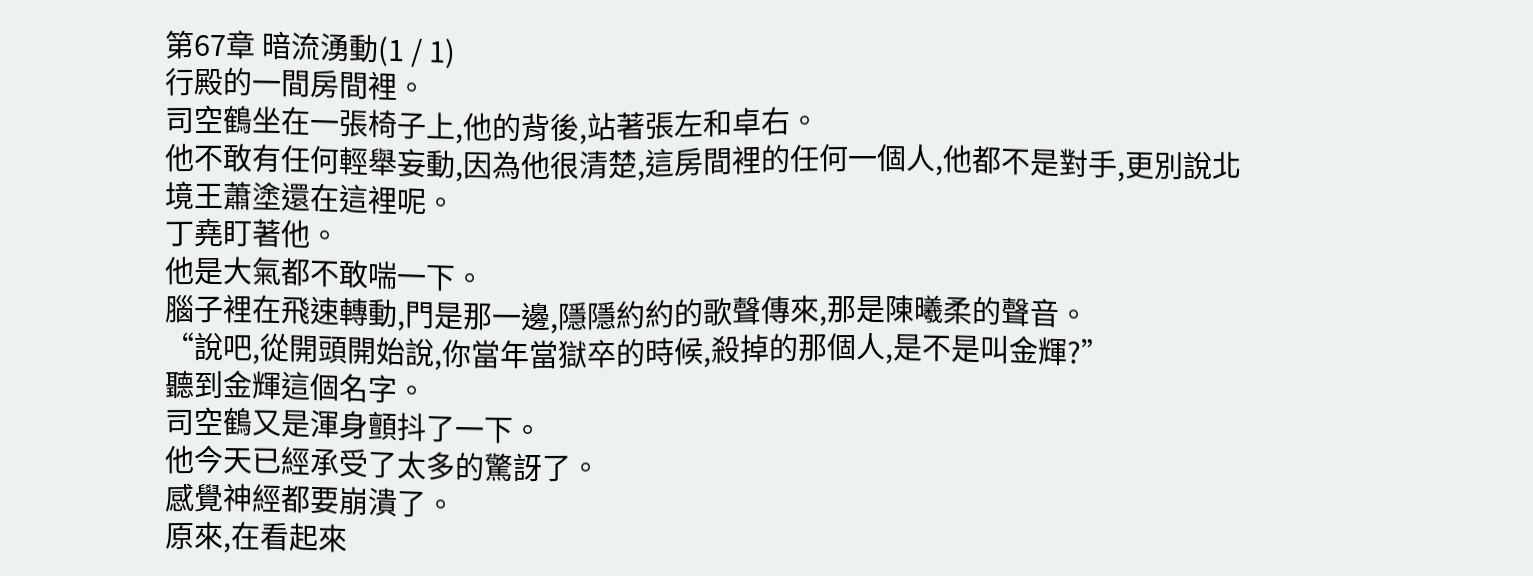第67章 暗流湧動(1 / 1)
行殿的一間房間裡。
司空鶴坐在一張椅子上,他的背後,站著張左和卓右。
他不敢有任何輕舉妄動,因為他很清楚,這房間裡的任何一個人,他都不是對手,更別說北境王蕭塗還在這裡呢。
丁堯盯著他。
他是大氣都不敢喘一下。
腦子裡在飛速轉動,門是那一邊,隱隱約約的歌聲傳來,那是陳曦柔的聲音。
“說吧,從開頭開始說,你當年當獄卒的時候,殺掉的那個人,是不是叫金輝?”
聽到金輝這個名字。
司空鶴又是渾身顫抖了一下。
他今天已經承受了太多的驚訝了。
感覺神經都要崩潰了。
原來,在看起來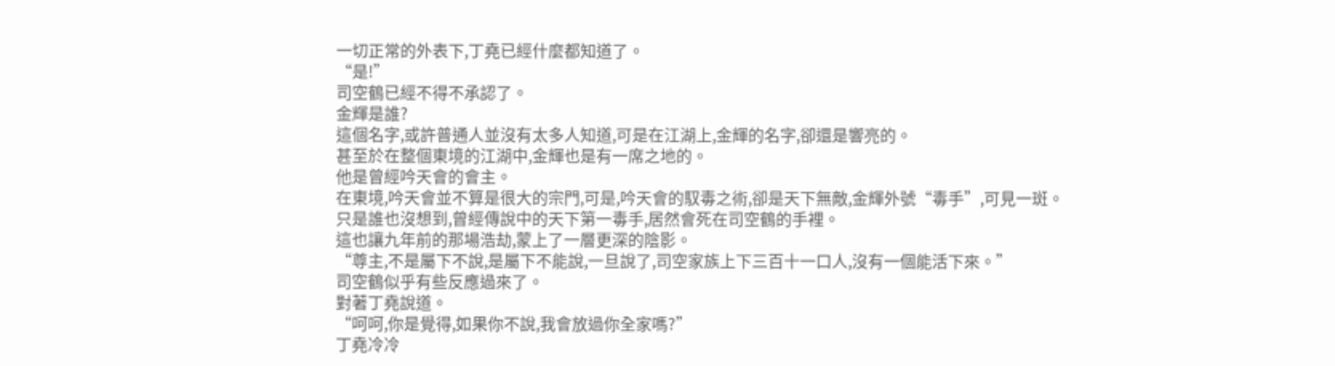一切正常的外表下,丁堯已經什麼都知道了。
“是!”
司空鶴已經不得不承認了。
金輝是誰?
這個名字,或許普通人並沒有太多人知道,可是在江湖上,金輝的名字,卻還是響亮的。
甚至於在整個東境的江湖中,金輝也是有一席之地的。
他是曾經吟天會的會主。
在東境,吟天會並不算是很大的宗門,可是,吟天會的馭毒之術,卻是天下無敵,金輝外號“毒手”,可見一斑。
只是誰也沒想到,曾經傳說中的天下第一毒手,居然會死在司空鶴的手裡。
這也讓九年前的那場浩劫,蒙上了一層更深的陰影。
“尊主,不是屬下不說,是屬下不能說,一旦說了,司空家族上下三百十一口人,沒有一個能活下來。”
司空鶴似乎有些反應過來了。
對著丁堯說道。
“呵呵,你是覺得,如果你不說,我會放過你全家嗎?”
丁堯冷冷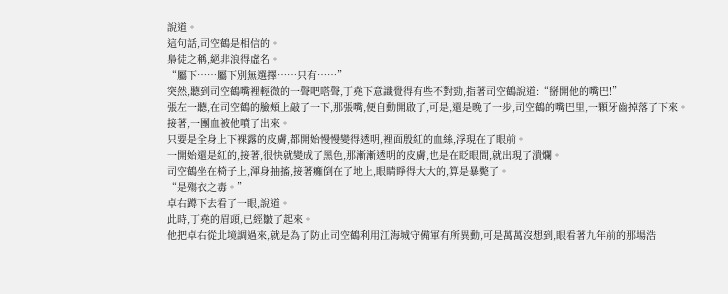說道。
這句話,司空鶴是相信的。
梟徒之稱,絕非浪得虛名。
“屬下……屬下別無選擇……只有……”
突然,聽到司空鶴嘴裡輕微的一聲吧嗒聲,丁堯下意識覺得有些不對勁,指著司空鶴說道:“掰開他的嘴巴!”
張左一聽,在司空鶴的臉頰上敲了一下,那張嘴,便自動開啟了,可是,還是晚了一步,司空鶴的嘴巴里,一顆牙齒掉落了下來。
接著,一團血被他噴了出來。
只要是全身上下裸露的皮膚,都開始慢慢變得透明,裡面殷紅的血絲,浮現在了眼前。
一開始還是紅的,接著,很快就變成了黑色,那漸漸透明的皮膚,也是在眨眼間,就出現了潰爛。
司空鶴坐在椅子上,渾身抽搐,接著癱倒在了地上,眼睛睜得大大的,算是暴斃了。
“是殤衣之毒。”
卓右蹲下去看了一眼,說道。
此時,丁堯的眉頭,已經皺了起來。
他把卓右從北境調過來,就是為了防止司空鶴利用江海城守備軍有所異動,可是萬萬沒想到,眼看著九年前的那場浩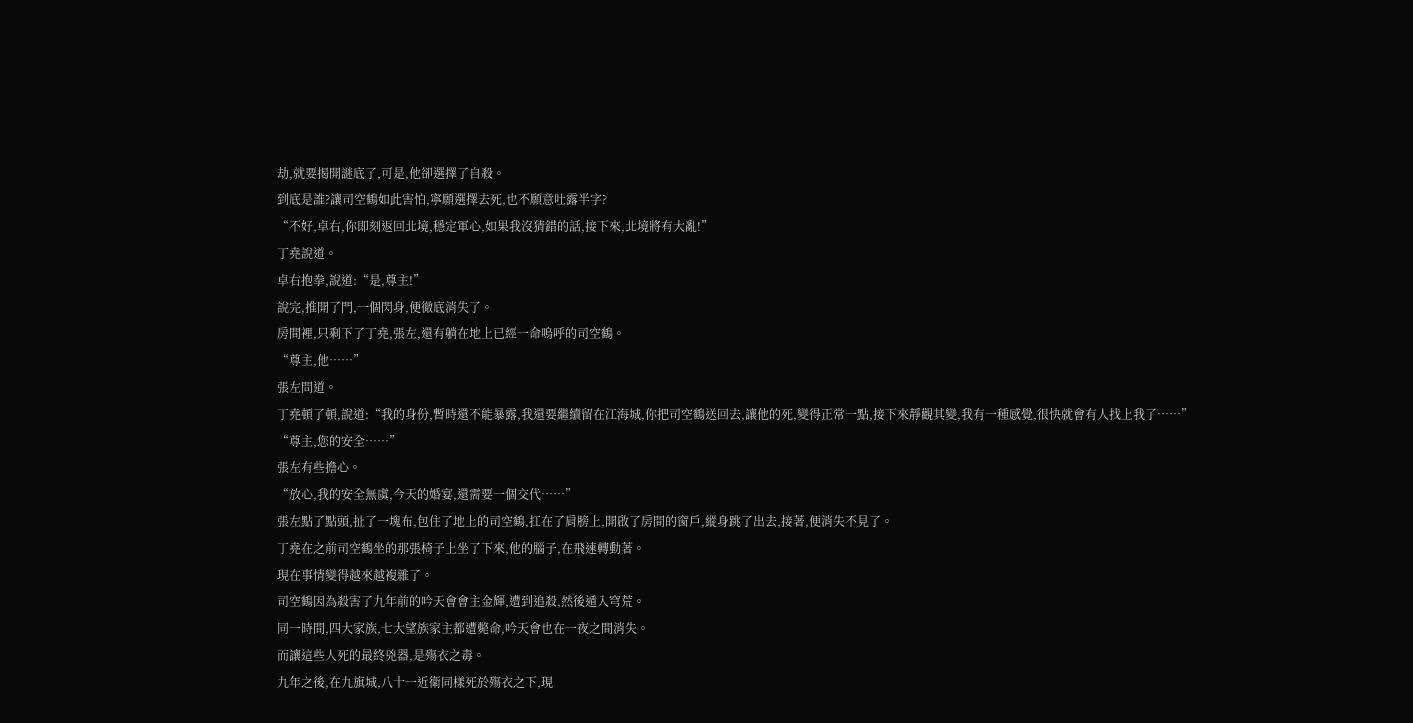劫,就要揭開謎底了,可是,他卻選擇了自殺。
到底是誰?讓司空鶴如此害怕,寧願選擇去死,也不願意吐露半字?
“不好,卓右,你即刻返回北境,穩定軍心,如果我沒猜錯的話,接下來,北境將有大亂!”
丁堯說道。
卓右抱拳,說道:“是,尊主!”
說完,推開了門,一個閃身,便徹底消失了。
房間裡,只剩下了丁堯,張左,還有躺在地上已經一命嗚呼的司空鶴。
“尊主,他……”
張左問道。
丁堯頓了頓,說道:“我的身份,暫時還不能暴露,我還要繼續留在江海城,你把司空鶴送回去,讓他的死,變得正常一點,接下來靜觀其變,我有一種感覺,很快就會有人找上我了……”
“尊主,您的安全……”
張左有些擔心。
“放心,我的安全無虞,今天的婚宴,還需要一個交代……”
張左點了點頭,扯了一塊布,包住了地上的司空鶴,扛在了肩膀上,開啟了房間的窗戶,縱身跳了出去,接著,便消失不見了。
丁堯在之前司空鶴坐的那張椅子上坐了下來,他的腦子,在飛速轉動著。
現在事情變得越來越複雜了。
司空鶴因為殺害了九年前的吟天會會主金輝,遭到追殺,然後遁入穹荒。
同一時間,四大家族,七大望族家主都遭斃命,吟天會也在一夜之間消失。
而讓這些人死的最終兇器,是殤衣之毒。
九年之後,在九旗城,八十一近衛同樣死於殤衣之下,現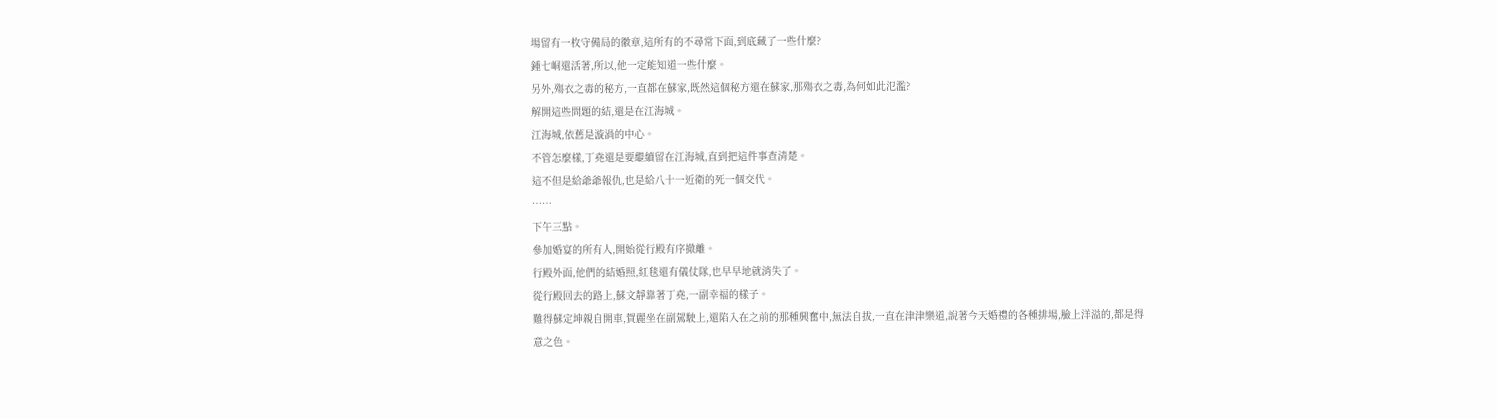場留有一枚守備局的徽章,這所有的不尋常下面,到底藏了一些什麼?
鍾七峒還活著,所以,他一定能知道一些什麼。
另外,殤衣之毒的秘方,一直都在蘇家,既然這個秘方還在蘇家,那殤衣之毒,為何如此氾濫?
解開這些問題的結,還是在江海城。
江海城,依舊是漩渦的中心。
不管怎麼樣,丁堯還是要繼續留在江海城,直到把這件事查清楚。
這不但是給爺爺報仇,也是給八十一近衛的死一個交代。
……
下午三點。
參加婚宴的所有人,開始從行殿有序撤離。
行殿外面,他們的結婚照,紅毯還有儀仗隊,也早早地就消失了。
從行殿回去的路上,蘇文靜靠著丁堯,一副幸福的樣子。
難得蘇定坤親自開車,賀麗坐在副駕駛上,還陷入在之前的那種興奮中,無法自拔,一直在津津樂道,說著今天婚禮的各種排場,臉上洋溢的,都是得意之色。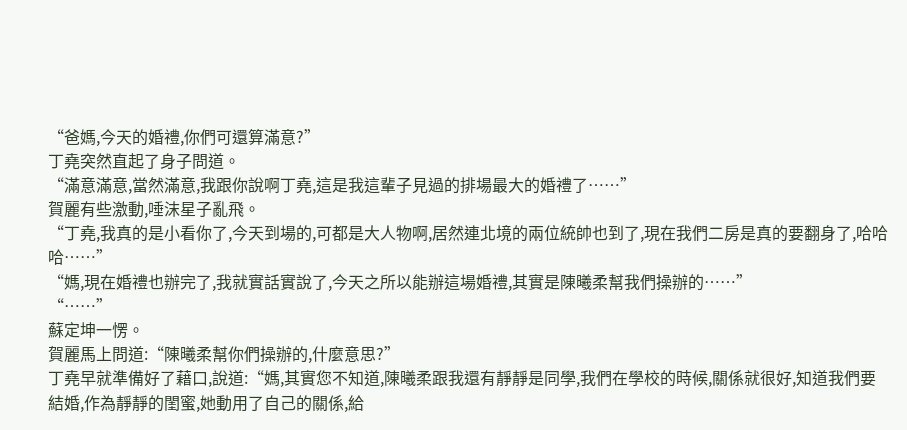“爸媽,今天的婚禮,你們可還算滿意?”
丁堯突然直起了身子問道。
“滿意滿意,當然滿意,我跟你說啊丁堯,這是我這輩子見過的排場最大的婚禮了……”
賀麗有些激動,唾沫星子亂飛。
“丁堯,我真的是小看你了,今天到場的,可都是大人物啊,居然連北境的兩位統帥也到了,現在我們二房是真的要翻身了,哈哈哈……”
“媽,現在婚禮也辦完了,我就實話實說了,今天之所以能辦這場婚禮,其實是陳曦柔幫我們操辦的……”
“……”
蘇定坤一愣。
賀麗馬上問道:“陳曦柔幫你們操辦的,什麼意思?”
丁堯早就準備好了藉口,說道:“媽,其實您不知道,陳曦柔跟我還有靜靜是同學,我們在學校的時候,關係就很好,知道我們要結婚,作為靜靜的閨蜜,她動用了自己的關係,給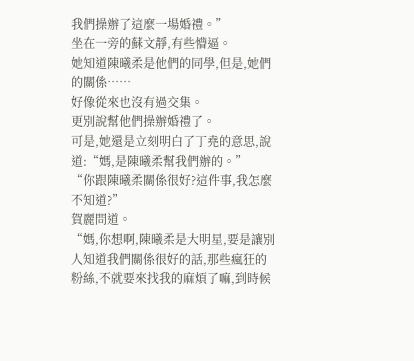我們操辦了這麼一場婚禮。”
坐在一旁的蘇文靜,有些懵逼。
她知道陳曦柔是他們的同學,但是,她們的關係……
好像從來也沒有過交集。
更別說幫他們操辦婚禮了。
可是,她還是立刻明白了丁堯的意思,說道:“媽,是陳曦柔幫我們辦的。”
“你跟陳曦柔關係很好?這件事,我怎麼不知道?”
賀麗問道。
“媽,你想啊,陳曦柔是大明星,要是讓別人知道我們關係很好的話,那些瘋狂的粉絲,不就要來找我的麻煩了嘛,到時候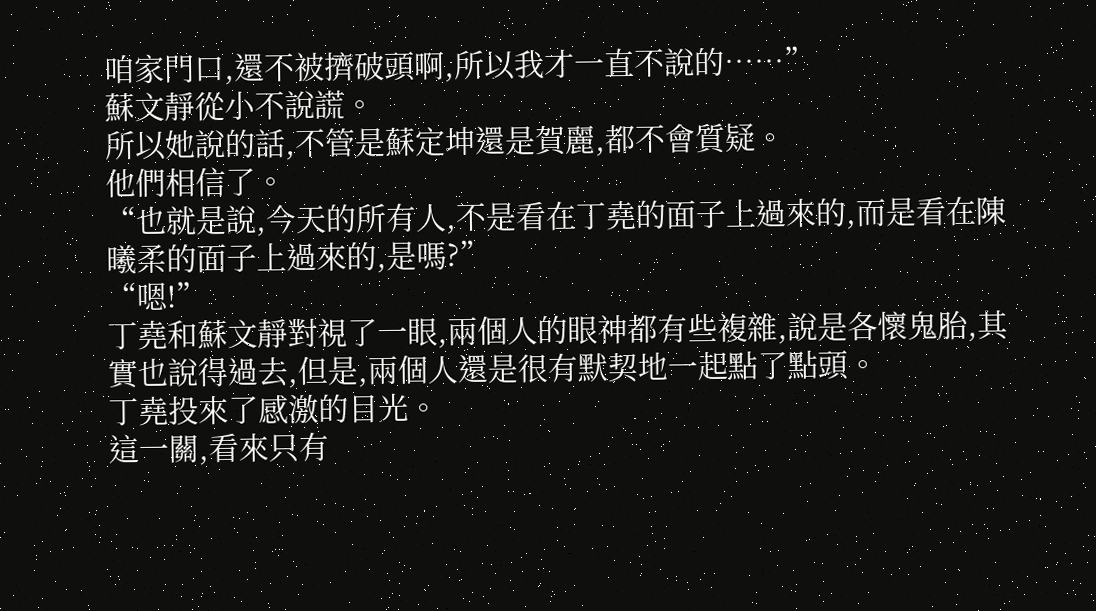咱家門口,還不被擠破頭啊,所以我才一直不說的……”
蘇文靜從小不說謊。
所以她說的話,不管是蘇定坤還是賀麗,都不會質疑。
他們相信了。
“也就是說,今天的所有人,不是看在丁堯的面子上過來的,而是看在陳曦柔的面子上過來的,是嗎?”
“嗯!”
丁堯和蘇文靜對視了一眼,兩個人的眼神都有些複雜,說是各懷鬼胎,其實也說得過去,但是,兩個人還是很有默契地一起點了點頭。
丁堯投來了感激的目光。
這一關,看來只有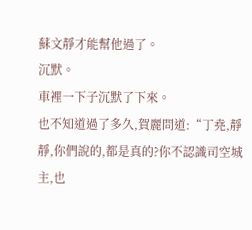蘇文靜才能幫他過了。
沉默。
車裡一下子沉默了下來。
也不知道過了多久,賀麗問道:“丁堯,靜靜,你們說的,都是真的?你不認識司空城主,也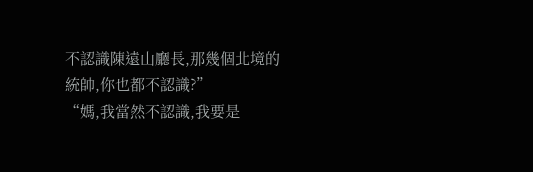不認識陳遠山廳長,那幾個北境的統帥,你也都不認識?”
“媽,我當然不認識,我要是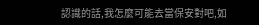認識的話,我怎麼可能去當保安對吧,如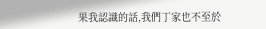果我認識的話,我們丁家也不至於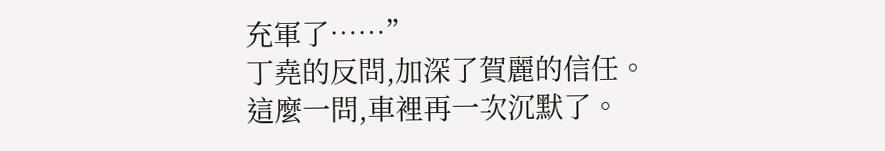充軍了……”
丁堯的反問,加深了賀麗的信任。
這麼一問,車裡再一次沉默了。